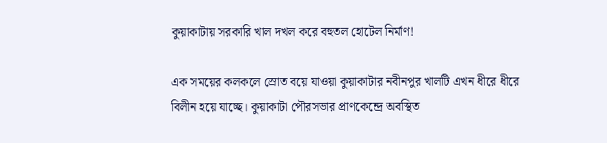কুয়াকাটায় সরকারি খাল দখল করে বহুতল হোটেল নির্মাণ!

এক সময়ের কলকলে স্রোত বয়ে যাওয়া কুয়াকাটার নবীনপুর খালটি এখন ধীরে ধীরে বিলীন হয়ে যাচ্ছে। কুয়াকাটা পৌরসভার প্রাণকেন্দ্রে অবস্থিত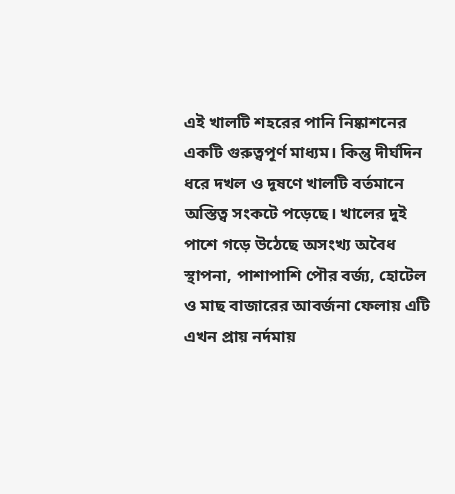এই খালটি শহরের পানি নিষ্কাশনের একটি গুরুত্বপূর্ণ মাধ্যম। কিন্তু দীর্ঘদিন ধরে দখল ও দূষণে খালটি বর্তমানে অস্তিত্ব সংকটে পড়েছে। খালের দুই পাশে গড়ে উঠেছে অসংখ্য অবৈধ স্থাপনা, পাশাপাশি পৌর বর্জ্য, হোটেল ও মাছ বাজারের আবর্জনা ফেলায় এটি এখন প্রায় নর্দমায়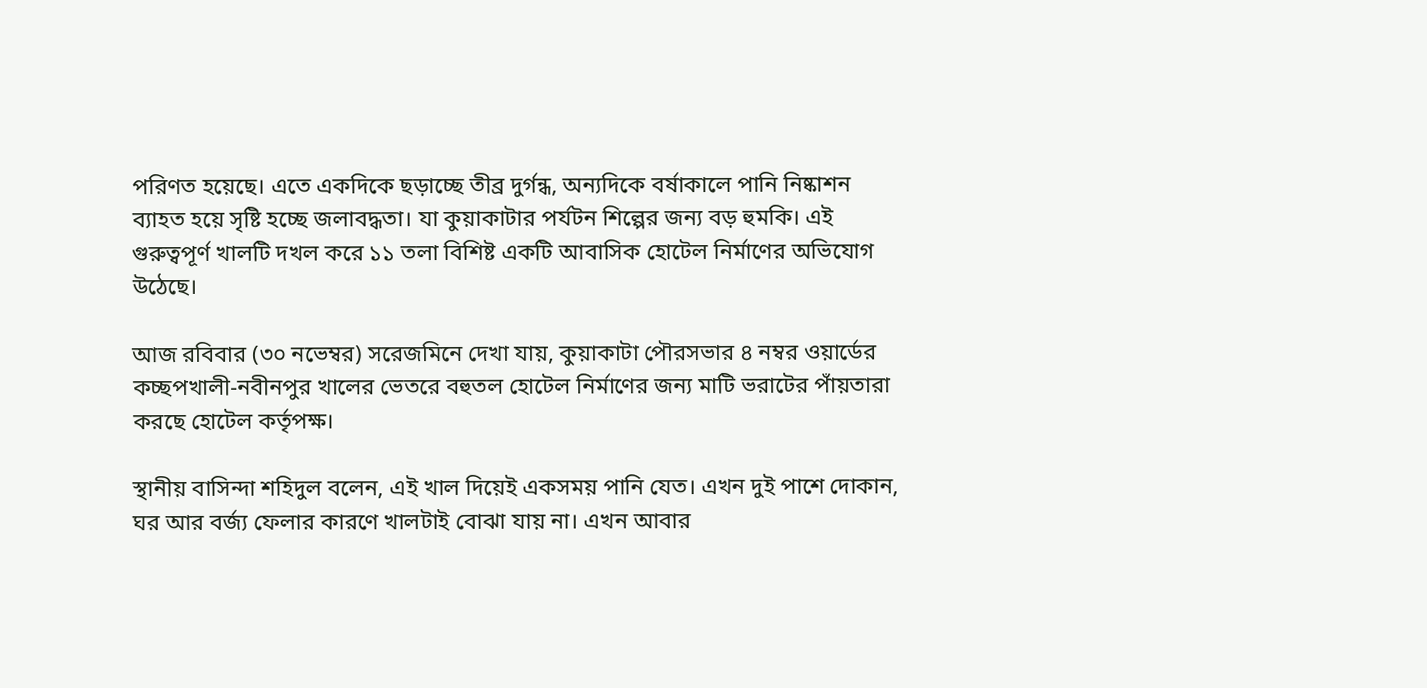পরিণত হয়েছে। এতে একদিকে ছড়াচ্ছে তীব্র দুর্গন্ধ, অন্যদিকে বর্ষাকালে পানি নিষ্কাশন ব্যাহত হয়ে সৃষ্টি হচ্ছে জলাবদ্ধতা। যা কুয়াকাটার পর্যটন শিল্পের জন্য বড় হুমকি। এই গুরুত্বপূর্ণ খালটি দখল করে ১১ তলা বিশিষ্ট একটি আবাসিক হোটেল নির্মাণের অভিযোগ উঠেছে।

আজ রবিবার (৩০ নভেম্বর) সরেজমিনে দেখা যায়, কুয়াকাটা পৌরসভার ৪ নম্বর ওয়ার্ডের কচ্ছপখালী-নবীনপুর খালের ভেতরে বহুতল হোটেল নির্মাণের জন্য মাটি ভরাটের পাঁয়তারা করছে হোটেল কর্তৃপক্ষ।

স্থানীয় বাসিন্দা শহিদুল বলেন, এই খাল দিয়েই একসময় পানি যেত। এখন দুই পাশে দোকান, ঘর আর বর্জ্য ফেলার কারণে খালটাই বোঝা যায় না। এখন আবার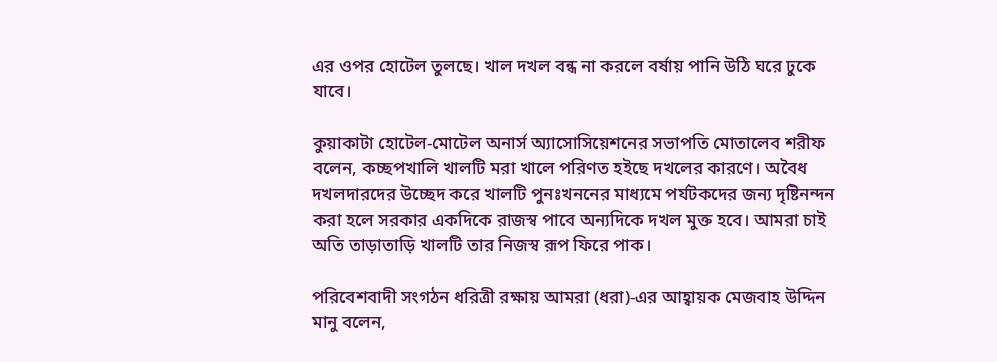এর ওপর হোটেল তুলছে। খাল দখল বন্ধ না করলে বর্ষায় পানি উঠি ঘরে ঢুকে যাবে।

কুয়াকাটা হোটেল-মোটেল অনার্স অ্যাসোসিয়েশনের সভাপতি মোতালেব শরীফ বলেন, কচ্ছপখালি খালটি মরা খালে পরিণত হইছে দখলের কারণে। অবৈধ দখলদারদের উচ্ছেদ করে খালটি পুনঃখননের মাধ্যমে পর্যটকদের জন্য দৃষ্টিনন্দন করা হলে সরকার একদিকে রাজস্ব পাবে অন্যদিকে দখল মুক্ত হবে। আমরা চাই অতি তাড়াতাড়ি খালটি তার নিজস্ব রূপ ফিরে পাক।

পরিবেশবাদী সংগঠন ধরিত্রী রক্ষায় আমরা (ধরা)-এর আহ্বায়ক মেজবাহ উদ্দিন মানু বলেন,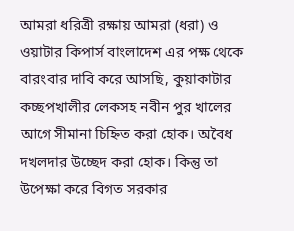আমরা ধরিত্রী রক্ষায় আমরা (ধরা) ও ওয়াটার কিপার্স বাংলাদেশ এর পক্ষ থেকে বারংবার দাবি করে আসছি, কুয়াকাটার কচ্ছপখালীর লেকসহ নবীন পুর খালের আগে সীমানা চিহ্নিত করা হোক। অবৈধ দখলদার উচ্ছেদ করা হোক। কিন্তু তা উপেক্ষা করে বিগত সরকার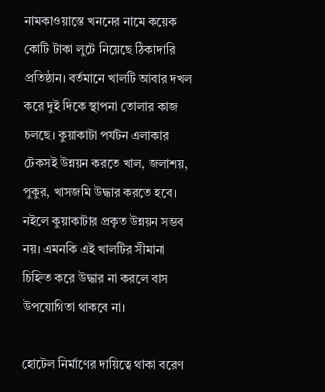নামকাওয়াস্তে খননের নামে কয়েক কোটি টাকা লুটে নিয়েছে ঠিকাদারি প্রতিষ্ঠান। বর্তমানে খালটি আবার দখল করে দুই দিকে স্থাপনা তোলার কাজ চলছে। কুয়াকাটা পর্যটন এলাকার টেকসই উন্নয়ন করতে খাল, জলাশয়, পুকুর, খাসজমি উদ্ধার করতে হবে। নইলে কুয়াকাটার প্রকৃত উন্নয়ন সম্ভব নয়। এমনকি এই খালটির সীমানা চিহ্নিত করে উদ্ধার না করলে বাস উপযোগিতা থাকবে না।

হোটেল নির্মাণের দায়িত্বে থাকা বরেণ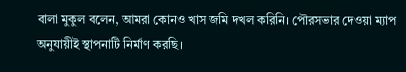বালা মুকুল বলেন, আমরা কোনও খাস জমি দখল করিনি। পৌরসভার দেওয়া ম্যাপ অনুযায়ীই স্থাপনাটি নির্মাণ করছি।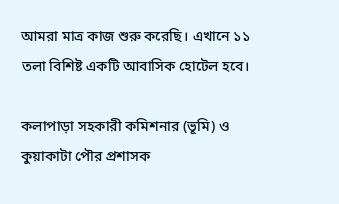আমরা মাত্র কাজ শুরু করেছি। এখানে ১১ তলা বিশিষ্ট একটি আবাসিক হোটেল হবে।

কলাপাড়া সহকারী কমিশনার (ভূমি) ও কুয়াকাটা পৌর প্রশাসক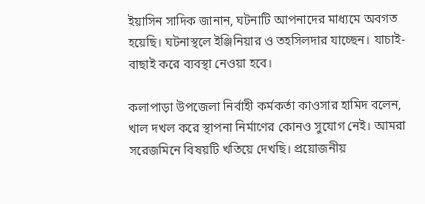ইয়াসিন সাদিক জানান, ঘটনাটি আপনাদের মাধ্যমে অবগত হয়েছি। ঘটনাস্থলে ইঞ্জিনিয়ার ও তহসিলদার যাচ্ছেন। যাচাই-বাছাই করে ব্যবস্থা নেওয়া হবে।

কলাপাড়া উপজেলা নির্বাহী কর্মকর্তা কাওসার হামিদ বলেন, খাল দখল করে স্থাপনা নির্মাণের কোনও সুযোগ নেই। আমরা সরেজমিনে বিষয়টি খতিয়ে দেখছি। প্রয়োজনীয়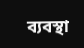ব্যবস্থা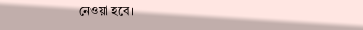নেওয়া হবে।